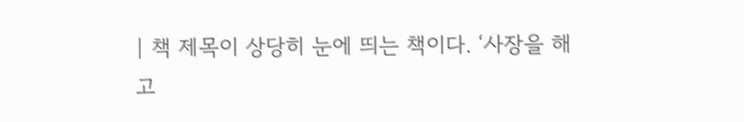| 책 제목이 상당히 눈에 띄는 책이다. ‘사장을 해고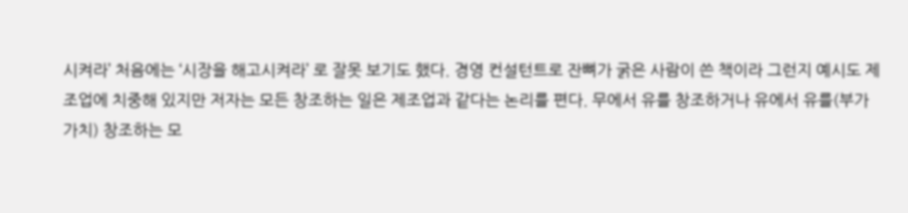시켜라’ 처음에는 ‘시장을 해고시켜라’ 로 잘못 보기도 했다. 경영 컨설턴트로 잔뼈가 굵은 사람이 쓴 책이라 그런지 예시도 제조업에 치중해 있지만 저자는 모든 창조하는 일은 제조업과 같다는 논리를 편다. 무에서 유를 창조하거나 유에서 유를(부가가치) 창조하는 모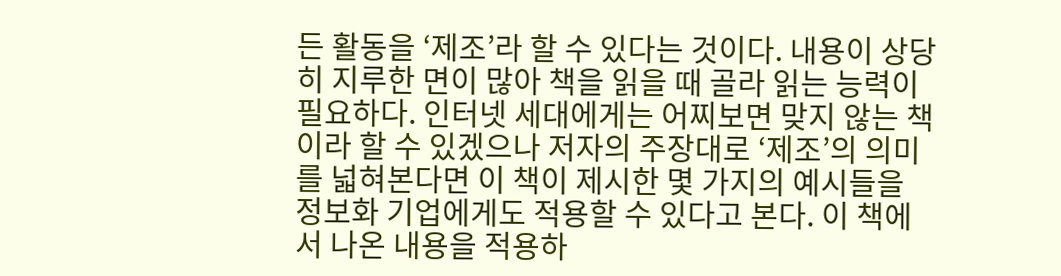든 활동을 ‘제조’라 할 수 있다는 것이다. 내용이 상당히 지루한 면이 많아 책을 읽을 때 골라 읽는 능력이 필요하다. 인터넷 세대에게는 어찌보면 맞지 않는 책이라 할 수 있겠으나 저자의 주장대로 ‘제조’의 의미를 넓혀본다면 이 책이 제시한 몇 가지의 예시들을 정보화 기업에게도 적용할 수 있다고 본다. 이 책에서 나온 내용을 적용하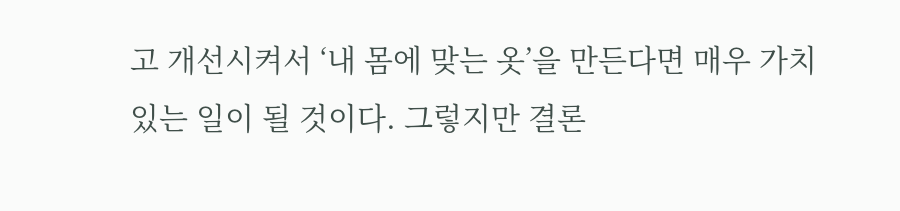고 개선시켜서 ‘내 몸에 맞는 옷’을 만든다면 매우 가치있는 일이 될 것이다. 그렇지만 결론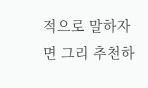적으로 말하자면 그리 추천하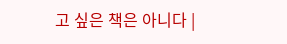고 싶은 책은 아니다 |